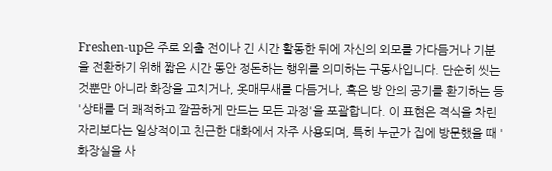Freshen-up은 주로 외출 전이나 긴 시간 활동한 뒤에 자신의 외모를 가다듬거나 기분을 전환하기 위해 짧은 시간 동안 정돈하는 행위를 의미하는 구동사입니다. 단순히 씻는 것뿐만 아니라 화장을 고치거나, 옷매무새를 다듬거나, 혹은 방 안의 공기를 환기하는 등 '상태를 더 쾌적하고 깔끔하게 만드는 모든 과정'을 포괄합니다. 이 표현은 격식을 차린 자리보다는 일상적이고 친근한 대화에서 자주 사용되며, 특히 누군가 집에 방문했을 때 '화장실을 사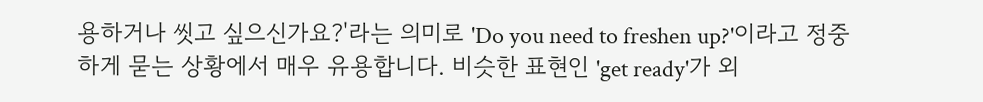용하거나 씻고 싶으신가요?'라는 의미로 'Do you need to freshen up?'이라고 정중하게 묻는 상황에서 매우 유용합니다. 비슷한 표현인 'get ready'가 외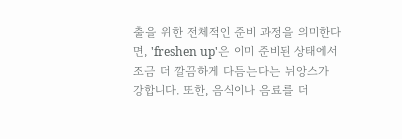출을 위한 전체적인 준비 과정을 의미한다면, 'freshen up'은 이미 준비된 상태에서 조금 더 깔끔하게 다듬는다는 뉘앙스가 강합니다. 또한, 음식이나 음료를 더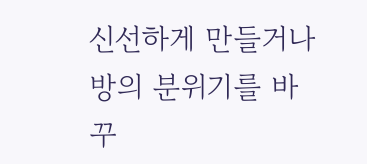신선하게 만들거나 방의 분위기를 바꾸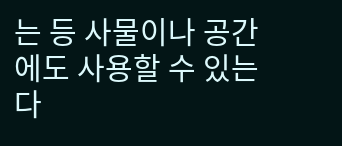는 등 사물이나 공간에도 사용할 수 있는 다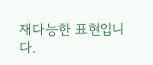재다능한 표현입니다.